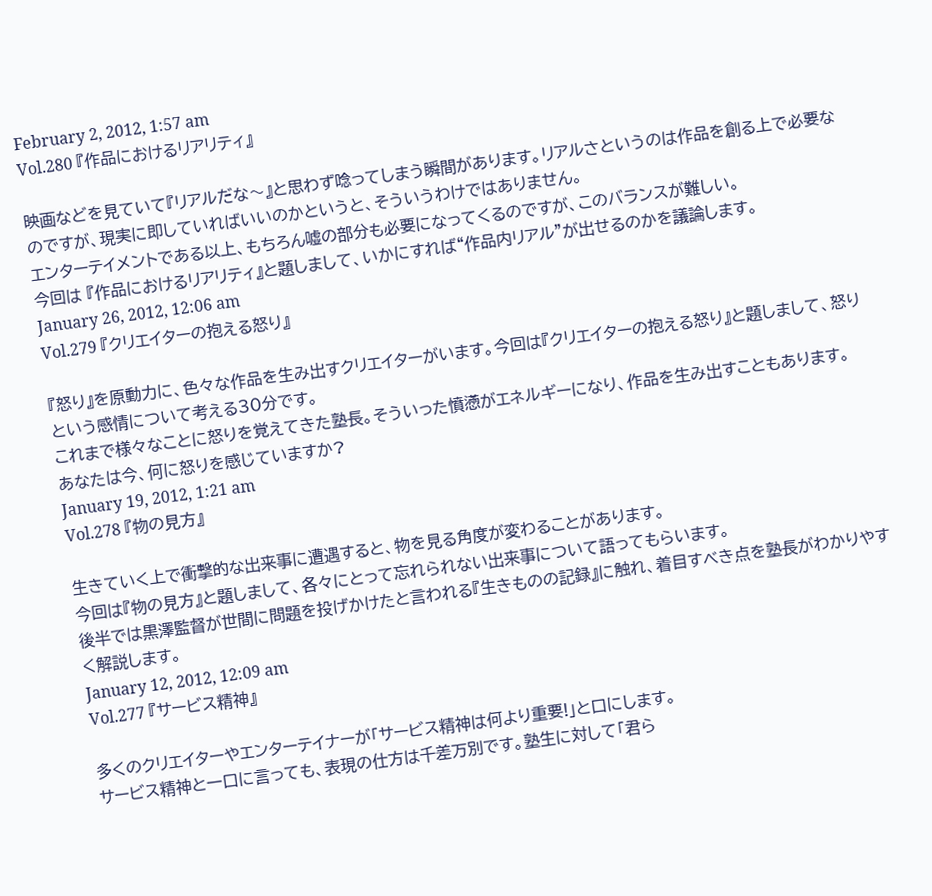February 2, 2012, 1:57 am
Vol.280 『作品におけるリアリティ』

映画などを見ていて『リアルだな〜』と思わず唸ってしまう瞬間があります。リアルさというのは作品を創る上で必要なのですが、現実に即していればいいのかというと、そういうわけではありません。
エンターテイメントである以上、もちろん嘘の部分も必要になってくるのですが、このバランスが難しい。
今回は 『作品におけるリアリティ』と題しまして、いかにすれば“作品内リアル”が出せるのかを議論します。
January 26, 2012, 12:06 am
Vol.279 『クリエイターの抱える怒り』

『怒り』を原動力に、色々な作品を生み出すクリエイターがいます。今回は『クリエイターの抱える怒り』と題しまして、怒りという感情について考える30分です。
これまで様々なことに怒りを覚えてきた塾長。そういった憤懣がエネルギーになり、作品を生み出すこともあります。
あなたは今、何に怒りを感じていますか?
January 19, 2012, 1:21 am
Vol.278 『物の見方』

生きていく上で衝撃的な出来事に遭遇すると、物を見る角度が変わることがあります。
今回は『物の見方』と題しまして、各々にとって忘れられない出来事について語ってもらいます。
後半では黒澤監督が世間に問題を投げかけたと言われる『生きものの記録』に触れ、着目すべき点を塾長がわかりやすく解説します。
January 12, 2012, 12:09 am
Vol.277 『サービス精神』

多くのクリエイターやエンターテイナーが「サービス精神は何より重要!」と口にします。
サービス精神と一口に言っても、表現の仕方は千差万別です。塾生に対して「君ら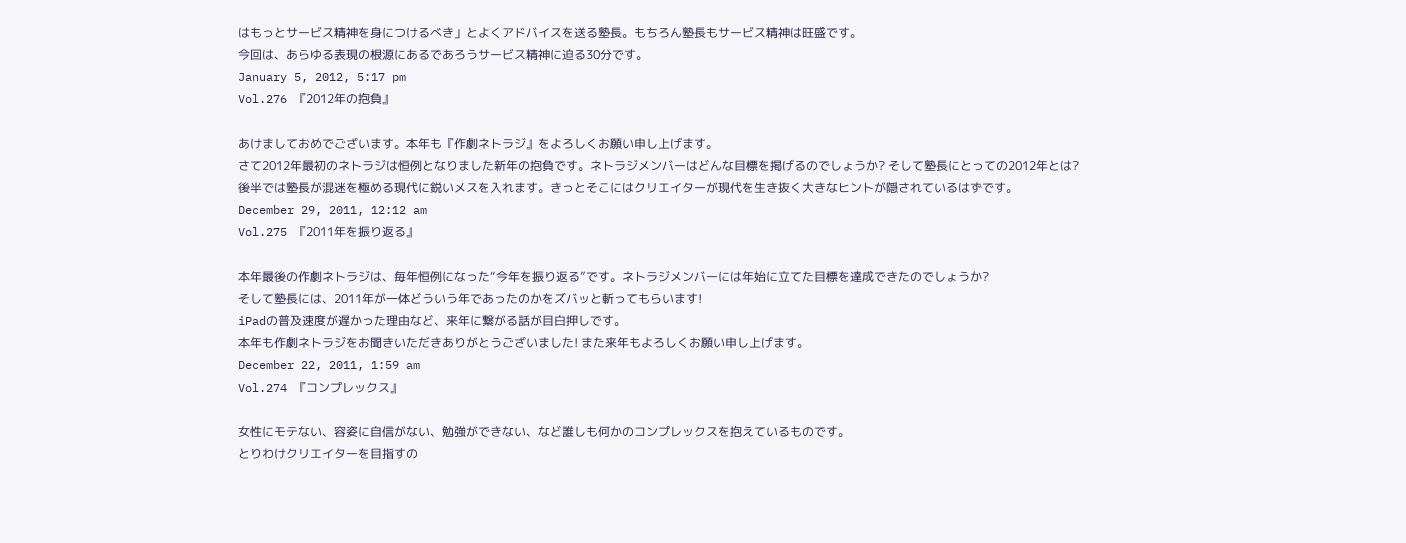はもっとサービス精神を身につけるべき」とよくアドバイスを送る塾長。もちろん塾長もサービス精神は旺盛です。
今回は、あらゆる表現の根源にあるであろうサービス精神に迫る30分です。
January 5, 2012, 5:17 pm
Vol.276 『2012年の抱負』

あけましておめでございます。本年も『作劇ネトラジ』をよろしくお願い申し上げます。
さて2012年最初のネトラジは恒例となりました新年の抱負です。ネトラジメンバーはどんな目標を掲げるのでしょうか? そして塾長にとっての2012年とは?
後半では塾長が混迷を極める現代に鋭いメスを入れます。きっとそこにはクリエイターが現代を生き抜く大きなヒントが隠されているはずです。
December 29, 2011, 12:12 am
Vol.275 『2011年を振り返る』

本年最後の作劇ネトラジは、毎年恒例になった“今年を振り返る”です。ネトラジメンバーには年始に立てた目標を達成できたのでしょうか?
そして塾長には、2011年が一体どういう年であったのかをズバッと斬ってもらいます!
iPadの普及速度が遅かった理由など、来年に繋がる話が目白押しです。
本年も作劇ネトラジをお聞きいただきありがとうございました! また来年もよろしくお願い申し上げます。
December 22, 2011, 1:59 am
Vol.274 『コンプレックス』

女性にモテない、容姿に自信がない、勉強ができない、など誰しも何かのコンプレックスを抱えているものです。
とりわけクリエイターを目指すの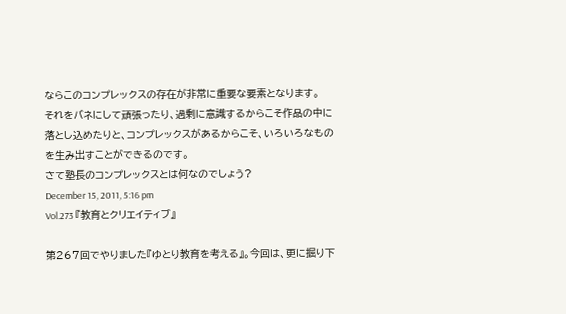ならこのコンプレックスの存在が非常に重要な要素となります。
それをバネにして頑張ったり、過剰に意識するからこそ作品の中に落とし込めたりと、コンプレックスがあるからこそ、いろいろなものを生み出すことができるのです。
さて塾長のコンプレックスとは何なのでしょう?
December 15, 2011, 5:16 pm
Vol.273 『教育とクリエイティブ』

第267回でやりました『ゆとり教育を考える』。今回は、更に掘り下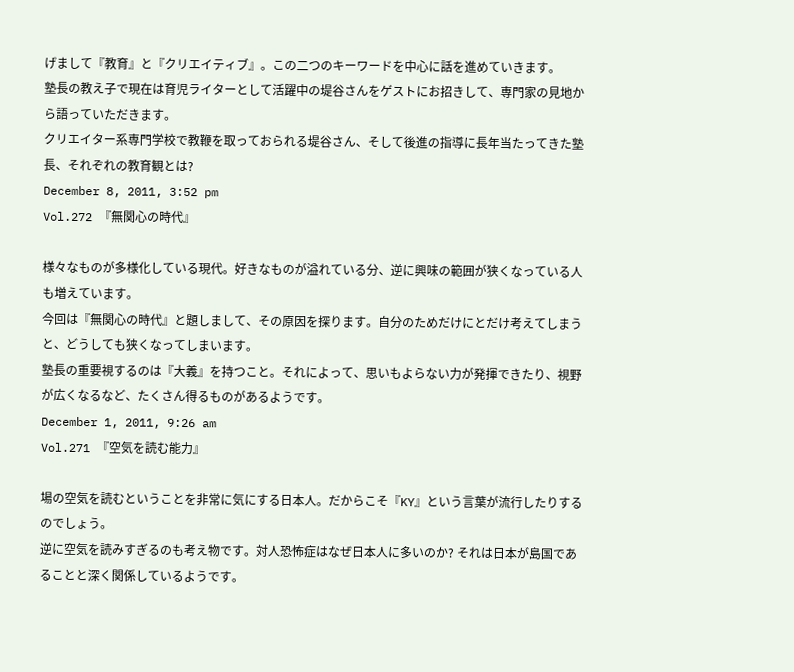げまして『教育』と『クリエイティブ』。この二つのキーワードを中心に話を進めていきます。
塾長の教え子で現在は育児ライターとして活躍中の堤谷さんをゲストにお招きして、専門家の見地から語っていただきます。
クリエイター系専門学校で教鞭を取っておられる堤谷さん、そして後進の指導に長年当たってきた塾長、それぞれの教育観とは?
December 8, 2011, 3:52 pm
Vol.272 『無関心の時代』

様々なものが多様化している現代。好きなものが溢れている分、逆に興味の範囲が狭くなっている人も増えています。
今回は『無関心の時代』と題しまして、その原因を探ります。自分のためだけにとだけ考えてしまうと、どうしても狭くなってしまいます。
塾長の重要視するのは『大義』を持つこと。それによって、思いもよらない力が発揮できたり、視野が広くなるなど、たくさん得るものがあるようです。
December 1, 2011, 9:26 am
Vol.271 『空気を読む能力』

場の空気を読むということを非常に気にする日本人。だからこそ『KY』という言葉が流行したりするのでしょう。
逆に空気を読みすぎるのも考え物です。対人恐怖症はなぜ日本人に多いのか? それは日本が島国であることと深く関係しているようです。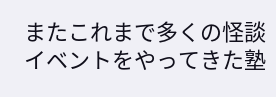またこれまで多くの怪談イベントをやってきた塾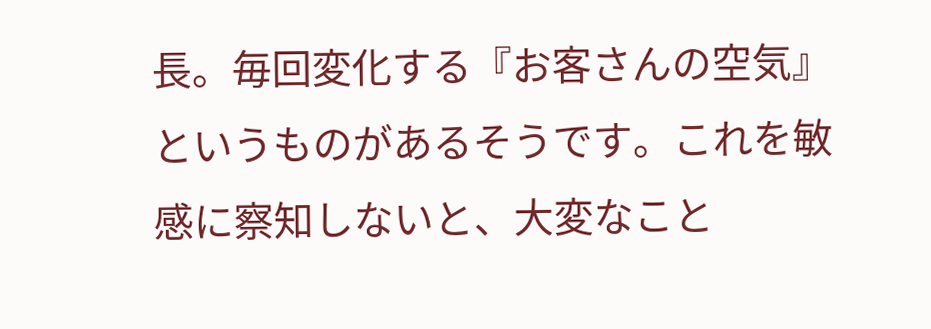長。毎回変化する『お客さんの空気』というものがあるそうです。これを敏感に察知しないと、大変なこと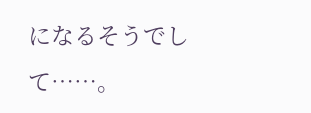になるそうでして……。